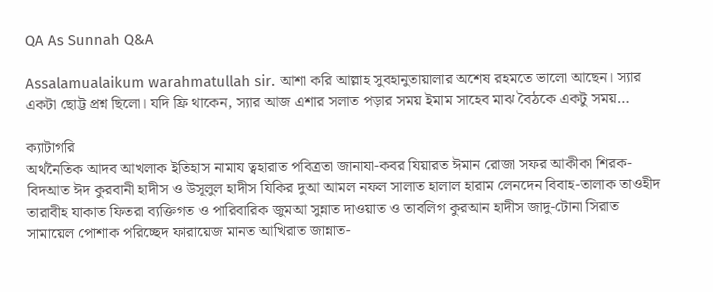QA As Sunnah Q&A

Assalamualaikum warahmatullah sir. আশা করি আল্লাহ সুবহানুতায়ালার অশেষ রহমতে ভালো আছেন। স্যার একটা ছোট্ট প্রশ্ন ছিলো। যদি ফ্রি থাকেন, স্যার আজ এশার সলাত পড়ার সময় ইমাম সাহেব মাঝ বৈঠকে একটু সময়…

ক্যাটাগরি
অর্থনৈতিক আদব আখলাক ইতিহাস নামায ত্বহারাত পবিত্রতা জানাযা-কবর যিয়ারত ঈমান রোজা সফর আকীকা শিরক-বিদআত ঈদ কুরবানী হাদীস ও উসূলুল হাদীস যিকির দুআ আমল নফল সালাত হালাল হারাম লেনদেন বিবাহ-তালাক তাওহীদ তারাবীহ যাকাত ফিতরা ব্যক্তিগত ও পারিবারিক জুমআ সুন্নাত দাওয়াত ও তাবলিগ কুরআন হাদীস জাদু-টোনা সিরাত সামায়েল পোশাক পরিচ্ছেদ ফারায়েজ মানত আখিরাত জান্নাত-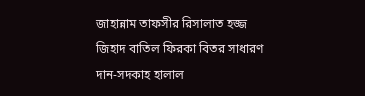জাহান্নাম তাফসীর রিসালাত হজ্জ জিহাদ বাতিল ফিরকা বিতর সাধারণ দান-সদকাহ হালাল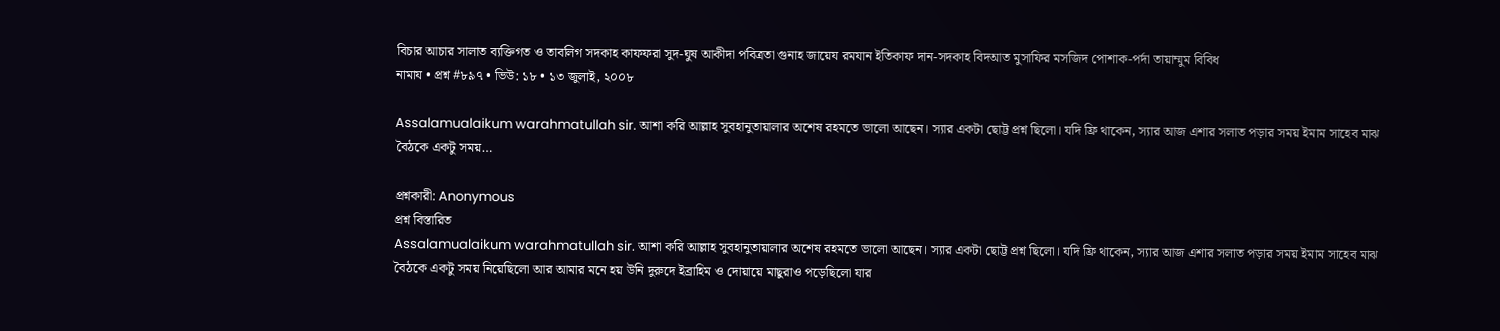বিচার আচার সালাত ব্যক্তিগত ও তাবলিগ সদকাহ কাফফরা সুদ-ঘুষ আকীদা পবিত্রতা গুনাহ জায়েয রমযান ইতিকাফ দান-সদকাহ বিদআত মুসাফির মসজিদ পোশাক-পর্দা তায়াম্মুম বিবিধ
নামায • প্রশ্ন #৮৯৭ • ভিউ: ১৮ • ১৩ জুলাই, ২০০৮

Assalamualaikum warahmatullah sir. আশা করি আল্লাহ সুবহানুতায়ালার অশেষ রহমতে ভালো আছেন। স্যার একটা ছোট্ট প্রশ্ন ছিলো। যদি ফ্রি থাকেন, স্যার আজ এশার সলাত পড়ার সময় ইমাম সাহেব মাঝ বৈঠকে একটু সময়…

প্রশ্নকারী: Anonymous
প্রশ্ন বিস্তারিত
Assalamualaikum warahmatullah sir. আশা করি আল্লাহ সুবহানুতায়ালার অশেষ রহমতে ভালো আছেন। স্যার একটা ছোট্ট প্রশ্ন ছিলো। যদি ফ্রি থাকেন, স্যার আজ এশার সলাত পড়ার সময় ইমাম সাহেব মাঝ বৈঠকে একটু সময় নিয়েছিলো আর আমার মনে হয় উনি দুরুদে ইব্রাহিম ও দোয়ায়ে মাছুরাও পড়েছিলো যার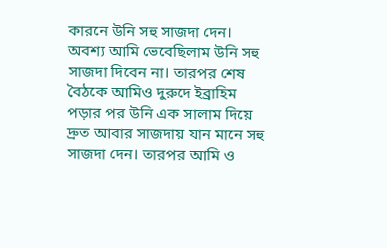কারনে উনি সহু সাজদা দেন। অবশ্য আমি ভেবেছিলাম উনি সহু সাজদা দিবেন না। তারপর শেষ বৈঠকে আমিও দুরুদে ইব্রাহিম পড়ার পর উনি এক সালাম দিয়ে দ্রুত আবার সাজদায় যান মানে সহু সাজদা দেন। তারপর আমি ও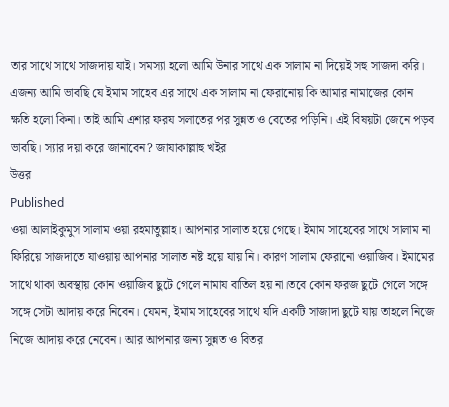তার সাথে সাথে সাজদায় যাই। সমস্যা হলো আমি উনার সাথে এক সালাম না দিয়েই সহু সাজদা করি। এজন্য আমি ভাবছি যে ইমাম সাহেব এর সাথে এক সালাম না ফেরানোয় কি আমার নামাজের কোন ক্ষতি হলো কিনা। তাই আমি এশার ফরয সলাতের পর সুন্নত ও বেতের পড়িনি। এই বিষয়টা জেনে পড়ব ভাবছি। স্যার দয়া করে জানাবেন? জাযাকাল্লাহু খইর
উত্তর
Published
ওয়া আলাইকুমুস সালাম ওয়া রহমাতুল্লাহ। আপনার সালাত হয়ে গেছে। ইমাম সাহেবের সাথে সালাম না ফিরিয়ে সাজদাতে যাওয়ায় আপনার সালাত নষ্ট হয়ে যায় নি। কারণ সালাম ফেরানো ওয়াজিব। ইমামের সাথে থাকা অবস্থায় কোন ওয়াজিব ছুটে গেলে নামায বাতিল হয় না।তবে কোন ফরজ ছুটে গেলে সঙ্গে সঙ্গে সেটা আদায় করে নিবেন। যেমন, ইমাম সাহেবের সাথে যদি একটি সাজাদা ছুটে যায় তাহলে নিজে নিজে আদায় করে নেবেন। আর আপনার জন্য সুন্নত ও বিতর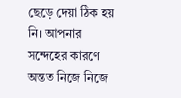ছেড়ে দেয়া ঠিক হয় নি। আপনার সন্দেহের কারণে অন্তত নিজে নিজে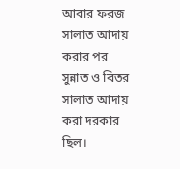আবার ফরজ সালাত আদায় করার পর সুন্নাত ও বিতর সালাত আদায় করা দরকার ছিল।